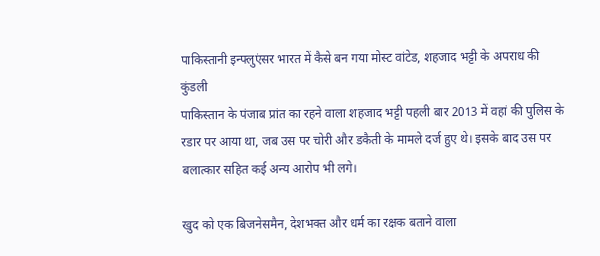पाकिस्तानी इन्फ्लुएंसर भारत में कैसे बन गया मोस्ट वांटेड, शहजाद भट्टी के अपराध की कुंडली
पाकिस्तान के पंजाब प्रांत का रहने वाला शहजाद भट्टी पहली बार 2013 में वहां की पुलिस के रडार पर आया था, जब उस पर चोरी और डकैती के मामले दर्ज हुए थे। इसके बाद उस पर बलात्कार सहित कई अन्य आरोप भी लगे।

खुद को एक बिजनेसमैन, देशभक्त और धर्म का रक्षक बताने वाला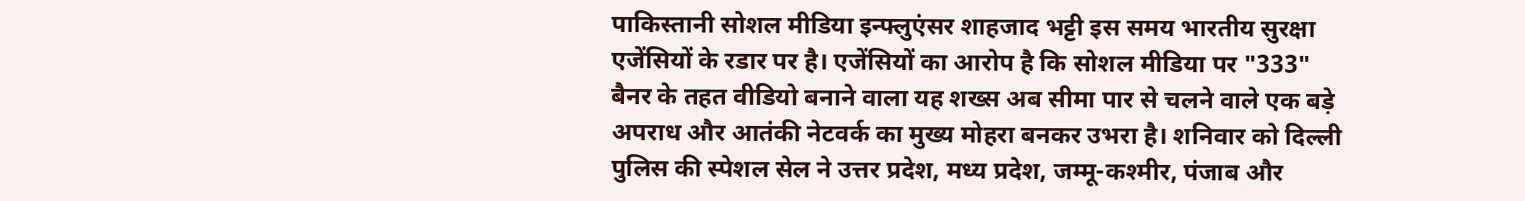पाकिस्तानी सोशल मीडिया इन्फ्लुएंसर शाहजाद भट्टी इस समय भारतीय सुरक्षा एजेंसियों के रडार पर है। एजेंसियों का आरोप है कि सोशल मीडिया पर "333" बैनर के तहत वीडियो बनाने वाला यह शख्स अब सीमा पार से चलने वाले एक बड़े अपराध और आतंकी नेटवर्क का मुख्य मोहरा बनकर उभरा है। शनिवार को दिल्ली पुलिस की स्पेशल सेल ने उत्तर प्रदेश, मध्य प्रदेश, जम्मू-कश्मीर, पंजाब और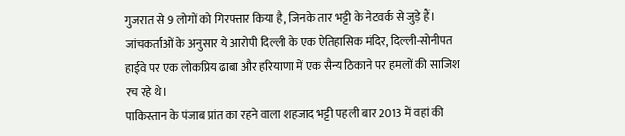गुजरात से 9 लोगों को गिरफ्तार किया है, जिनके तार भट्टी के नेटवर्क से जुड़े हैं। जांचकर्ताओं के अनुसार ये आरोपी दिल्ली के एक ऐतिहासिक मंदिर, दिल्ली-सोनीपत हाईवे पर एक लोकप्रिय ढाबा और हरियाणा में एक सैन्य ठिकाने पर हमलों की साजिश रच रहे थे।
पाकिस्तान के पंजाब प्रांत का रहने वाला शहजाद भट्टी पहली बार 2013 में वहां की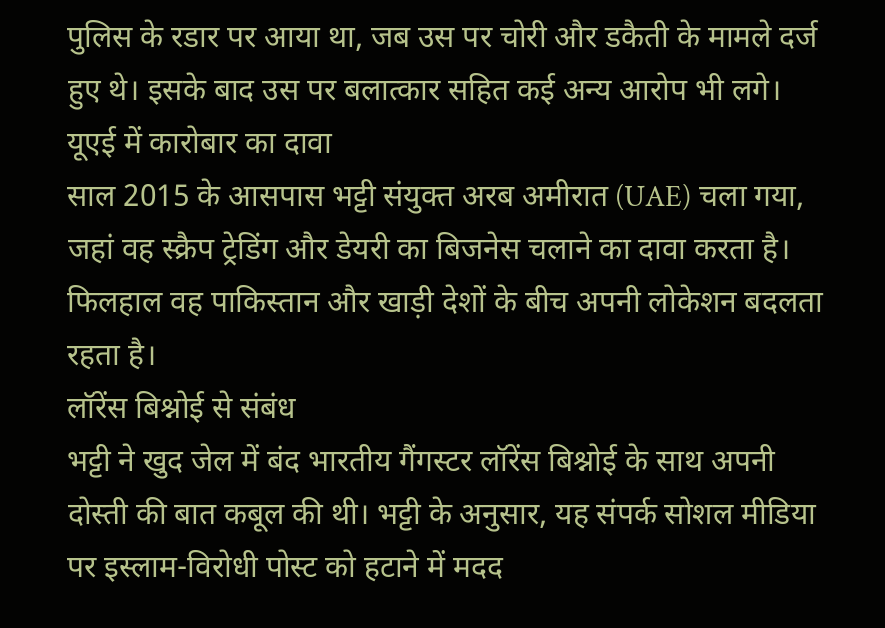पुलिस के रडार पर आया था, जब उस पर चोरी और डकैती के मामले दर्ज हुए थे। इसके बाद उस पर बलात्कार सहित कई अन्य आरोप भी लगे।
यूएई में कारोबार का दावा
साल 2015 के आसपास भट्टी संयुक्त अरब अमीरात (UAE) चला गया, जहां वह स्क्रैप ट्रेडिंग और डेयरी का बिजनेस चलाने का दावा करता है। फिलहाल वह पाकिस्तान और खाड़ी देशों के बीच अपनी लोकेशन बदलता रहता है।
लॉरेंस बिश्नोई से संबंध
भट्टी ने खुद जेल में बंद भारतीय गैंगस्टर लॉरेंस बिश्नोई के साथ अपनी दोस्ती की बात कबूल की थी। भट्टी के अनुसार, यह संपर्क सोशल मीडिया पर इस्लाम-विरोधी पोस्ट को हटाने में मदद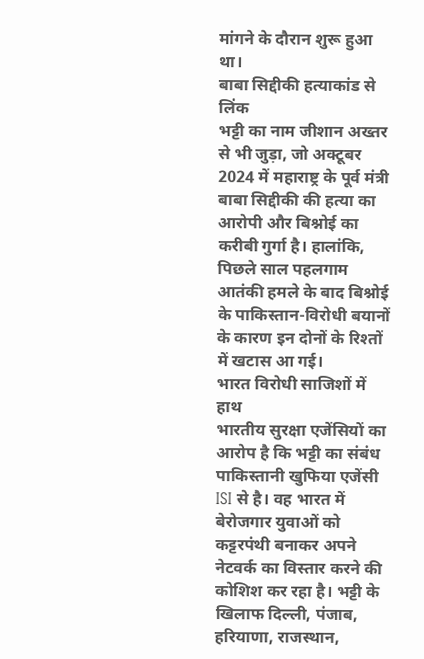मांगने के दौरान शुरू हुआ था।
बाबा सिद्दीकी हत्याकांड से लिंक
भट्टी का नाम जीशान अख्तर से भी जुड़ा, जो अक्टूबर 2024 में महाराष्ट्र के पूर्व मंत्री बाबा सिद्दीकी की हत्या का आरोपी और बिश्नोई का करीबी गुर्गा है। हालांकि, पिछले साल पहलगाम आतंकी हमले के बाद बिश्नोई के पाकिस्तान-विरोधी बयानों के कारण इन दोनों के रिश्तों में खटास आ गई।
भारत विरोधी साजिशों में हाथ
भारतीय सुरक्षा एजेंसियों का आरोप है कि भट्टी का संबंध पाकिस्तानी खुफिया एजेंसी ISI से है। वह भारत में बेरोजगार युवाओं को कट्टरपंथी बनाकर अपने नेटवर्क का विस्तार करने की कोशिश कर रहा है। भट्टी के खिलाफ दिल्ली, पंजाब, हरियाणा, राजस्थान,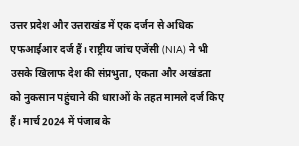उत्तर प्रदेश और उत्तराखंड में एक दर्जन से अधिक एफआईआर दर्ज हैं। राष्ट्रीय जांच एजेंसी (NIA) ने भी उसके खिलाफ देश की संप्रभुता, एकता और अखंडता को नुकसान पहुंचाने की धाराओं के तहत मामले दर्ज किए हैं। मार्च 2024 में पंजाब के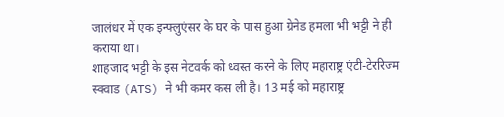जालंधर में एक इन्फ्लुएंसर के घर के पास हुआ ग्रेनेड हमला भी भट्टी ने ही कराया था।
शाहजाद भट्टी के इस नेटवर्क को ध्वस्त करने के लिए महाराष्ट्र एंटी-टेररिज्म स्क्वाड (ATS) ने भी कमर कस ली है। 13 मई को महाराष्ट्र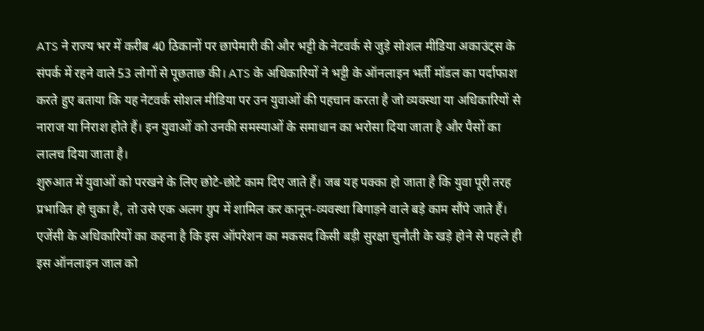ATS ने राज्य भर में करीब 40 ठिकानों पर छापेमारी की और भट्टी के नेटवर्क से जुड़े सोशल मीडिया अकाउंट्स के संपर्क में रहने वाले 53 लोगों से पूछताछ की। ATS के अधिकारियों ने भट्टी के ऑनलाइन भर्ती मॉडल का पर्दाफाश करते हुए बताया कि यह नेटवर्क सोशल मीडिया पर उन युवाओं की पहचान करता है जो व्यवस्था या अधिकारियों से नाराज या निराश होते हैं। इन युवाओं को उनकी समस्याओं के समाधान का भरोसा दिया जाता है और पैसों का लालच दिया जाता है।
शुरुआत में युवाओं को परखने के लिए छोटे-छोटे काम दिए जाते हैं। जब यह पक्का हो जाता है कि युवा पूरी तरह प्रभावित हो चुका है, तो उसे एक अलग ग्रुप में शामिल कर कानून-व्यवस्था बिगाड़ने वाले बड़े काम सौंपे जाते हैं। एजेंसी के अधिकारियों का कहना है कि इस ऑपरेशन का मकसद किसी बड़ी सुरक्षा चुनौती के खड़े होने से पहले ही इस ऑनलाइन जाल को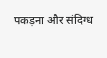पकड़ना और संदिग्ध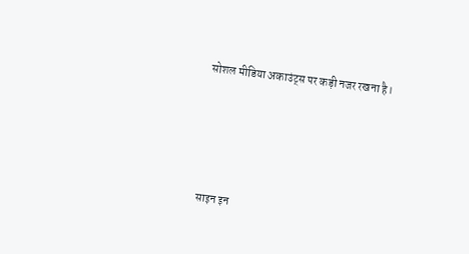सोशल मीडिया अकाउंट्स पर कड़ी नजर रखना है।




साइन इन